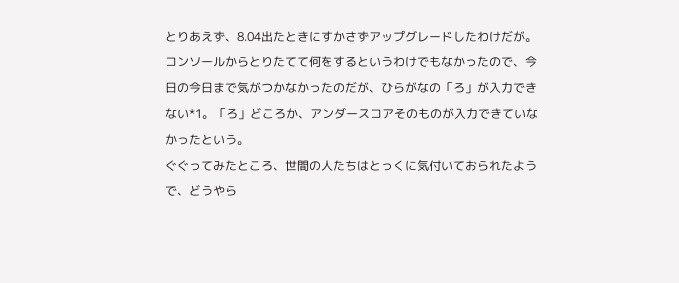とりあえず、8.04出たときにすかさずアップグレードしたわけだが。
コンソールからとりたてて何をするというわけでもなかったので、今日の今日まで気がつかなかったのだが、ひらがなの「ろ」が入力できない*1。「ろ」どころか、アンダースコアそのものが入力できていなかったという。
ぐぐってみたところ、世間の人たちはとっくに気付いておられたようで、どうやら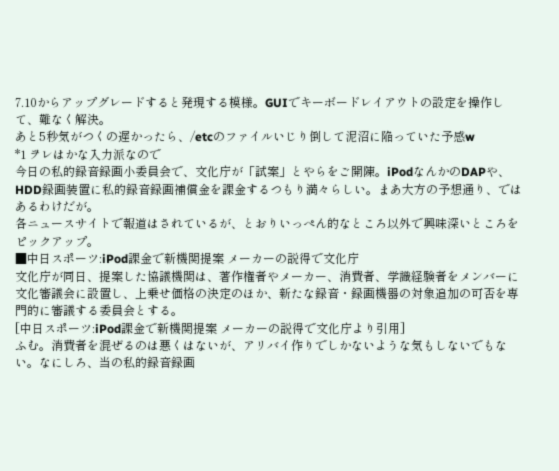7.10からアップグレードすると発現する模様。GUIでキーボードレイアウトの設定を操作して、難なく解決。
あと5秒気がつくの遅かったら、/etcのファイルいじり倒して泥沼に陥っていた予感w
*1 ヲレはかな入力派なので
今日の私的録音録画小委員会で、文化庁が「試案」とやらをご開陳。iPodなんかのDAPや、HDD録画装置に私的録音録画補償金を課金するつもり満々らしい。まあ大方の予想通り、ではあるわけだが。
各ニュースサイトで報道はされているが、とおりいっぺん的なところ以外で興味深いところをピックアップ。
■中日スポーツ:iPod課金で新機関提案 メーカーの説得で文化庁
文化庁が同日、提案した協議機関は、著作権者やメーカー、消費者、学識経験者をメンバーに文化審議会に設置し、上乗せ価格の決定のほか、新たな録音・録画機器の対象追加の可否を専門的に審議する委員会とする。
[中日スポーツ:iPod課金で新機関提案 メーカーの説得で文化庁より引用]
ふむ。消費者を混ぜるのは悪くはないが、アリバイ作りでしかないような気もしないでもない。なにしろ、当の私的録音録画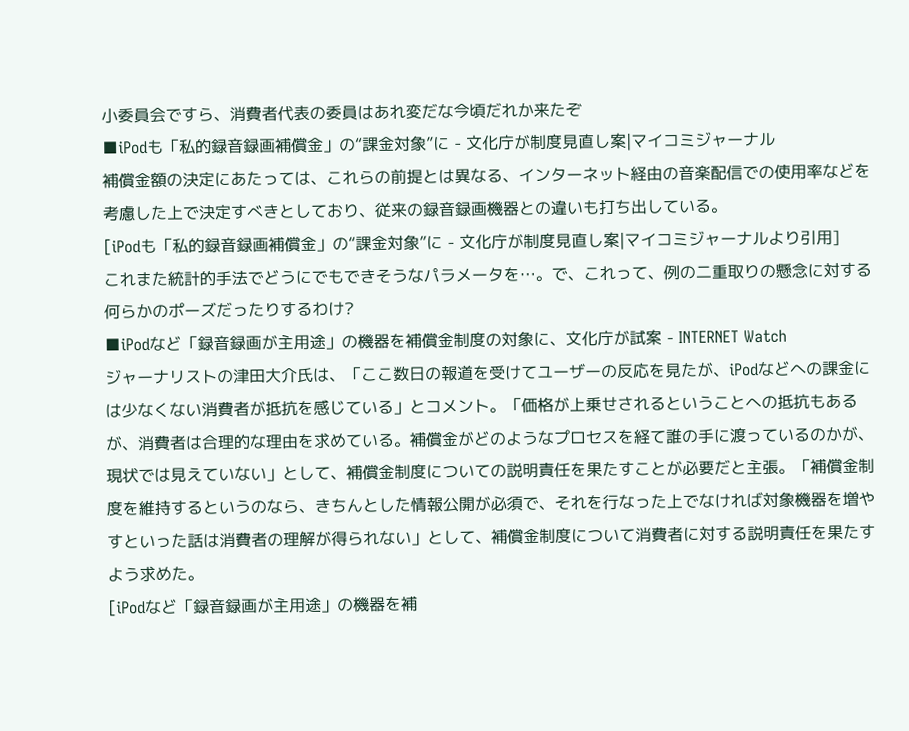小委員会ですら、消費者代表の委員はあれ変だな今頃だれか来たぞ
■iPodも「私的録音録画補償金」の“課金対象”に - 文化庁が制度見直し案|マイコミジャーナル
補償金額の決定にあたっては、これらの前提とは異なる、インターネット経由の音楽配信での使用率などを考慮した上で決定すべきとしており、従来の録音録画機器との違いも打ち出している。
[iPodも「私的録音録画補償金」の“課金対象”に - 文化庁が制度見直し案|マイコミジャーナルより引用]
これまた統計的手法でどうにでもできそうなパラメータを…。で、これって、例の二重取りの懸念に対する何らかのポーズだったりするわけ?
■iPodなど「録音録画が主用途」の機器を補償金制度の対象に、文化庁が試案 - INTERNET Watch
ジャーナリストの津田大介氏は、「ここ数日の報道を受けてユーザーの反応を見たが、iPodなどへの課金には少なくない消費者が抵抗を感じている」とコメント。「価格が上乗せされるということへの抵抗もあるが、消費者は合理的な理由を求めている。補償金がどのようなプロセスを経て誰の手に渡っているのかが、現状では見えていない」として、補償金制度についての説明責任を果たすことが必要だと主張。「補償金制度を維持するというのなら、きちんとした情報公開が必須で、それを行なった上でなければ対象機器を増やすといった話は消費者の理解が得られない」として、補償金制度について消費者に対する説明責任を果たすよう求めた。
[iPodなど「録音録画が主用途」の機器を補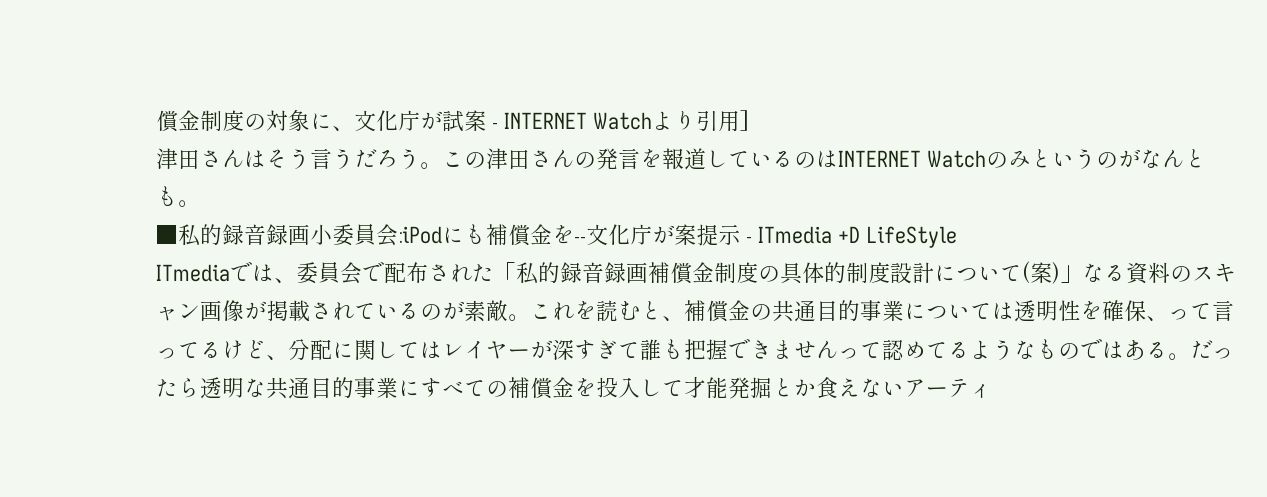償金制度の対象に、文化庁が試案 - INTERNET Watchより引用]
津田さんはそう言うだろう。この津田さんの発言を報道しているのはINTERNET Watchのみというのがなんとも。
■私的録音録画小委員会:iPodにも補償金を--文化庁が案提示 - ITmedia +D LifeStyle
ITmediaでは、委員会で配布された「私的録音録画補償金制度の具体的制度設計について(案)」なる資料のスキャン画像が掲載されているのが素敵。これを読むと、補償金の共通目的事業については透明性を確保、って言ってるけど、分配に関してはレイヤーが深すぎて誰も把握できませんって認めてるようなものではある。だったら透明な共通目的事業にすべての補償金を投入して才能発掘とか食えないアーティ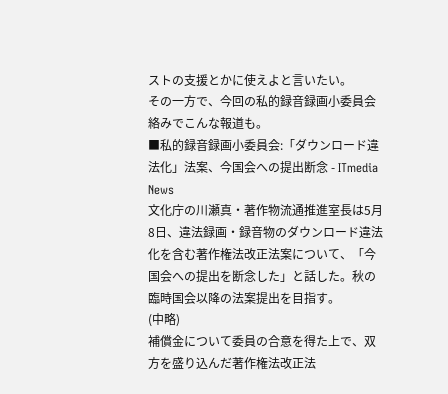ストの支援とかに使えよと言いたい。
その一方で、今回の私的録音録画小委員会絡みでこんな報道も。
■私的録音録画小委員会:「ダウンロード違法化」法案、今国会への提出断念 - ITmedia News
文化庁の川瀬真・著作物流通推進室長は5月8日、違法録画・録音物のダウンロード違法化を含む著作権法改正法案について、「今国会への提出を断念した」と話した。秋の臨時国会以降の法案提出を目指す。
(中略)
補償金について委員の合意を得た上で、双方を盛り込んだ著作権法改正法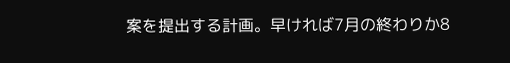案を提出する計画。早ければ7月の終わりか8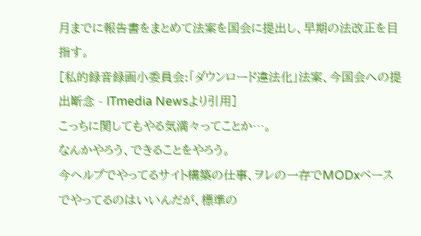月までに報告書をまとめて法案を国会に提出し、早期の法改正を目指す。
[私的録音録画小委員会:「ダウンロード違法化」法案、今国会への提出断念 - ITmedia Newsより引用]
こっちに関してもやる気満々ってことか…。
なんかやろう、できることをやろう。
今ヘルプでやってるサイト構築の仕事、ヲレの一存でMODxベースでやってるのはいいんだが、標準の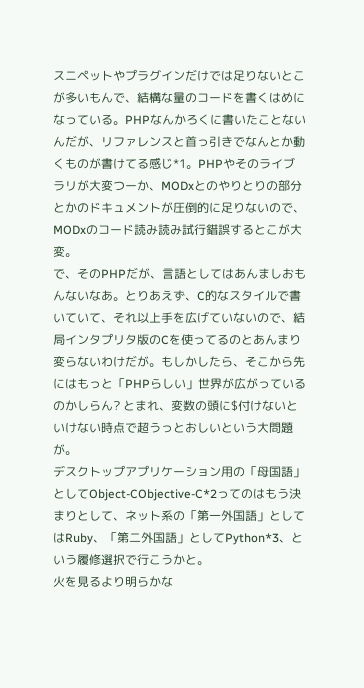スニペットやプラグインだけでは足りないとこが多いもんで、結構な量のコードを書くはめになっている。PHPなんかろくに書いたことないんだが、リファレンスと首っ引きでなんとか動くものが書けてる感じ*1。PHPやそのライブラリが大変つーか、MODxとのやりとりの部分とかのドキュメントが圧倒的に足りないので、MODxのコード読み読み試行錯誤するとこが大変。
で、そのPHPだが、言語としてはあんましおもんないなあ。とりあえず、C的なスタイルで書いていて、それ以上手を広げていないので、結局インタプリタ版のCを使ってるのとあんまり変らないわけだが。もしかしたら、そこから先にはもっと「PHPらしい」世界が広がっているのかしらん? とまれ、変数の頭に$付けないといけない時点で超うっとおしいという大問題が。
デスクトップアプリケーション用の「母国語」としてObject-CObjective-C*2ってのはもう決まりとして、ネット系の「第一外国語」としてはRuby、「第二外国語」としてPython*3、という履修選択で行こうかと。
火を見るより明らかな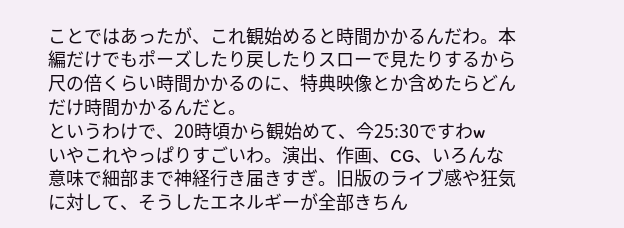ことではあったが、これ観始めると時間かかるんだわ。本編だけでもポーズしたり戻したりスローで見たりするから尺の倍くらい時間かかるのに、特典映像とか含めたらどんだけ時間かかるんだと。
というわけで、20時頃から観始めて、今25:30ですわw
いやこれやっぱりすごいわ。演出、作画、CG、いろんな意味で細部まで神経行き届きすぎ。旧版のライブ感や狂気に対して、そうしたエネルギーが全部きちん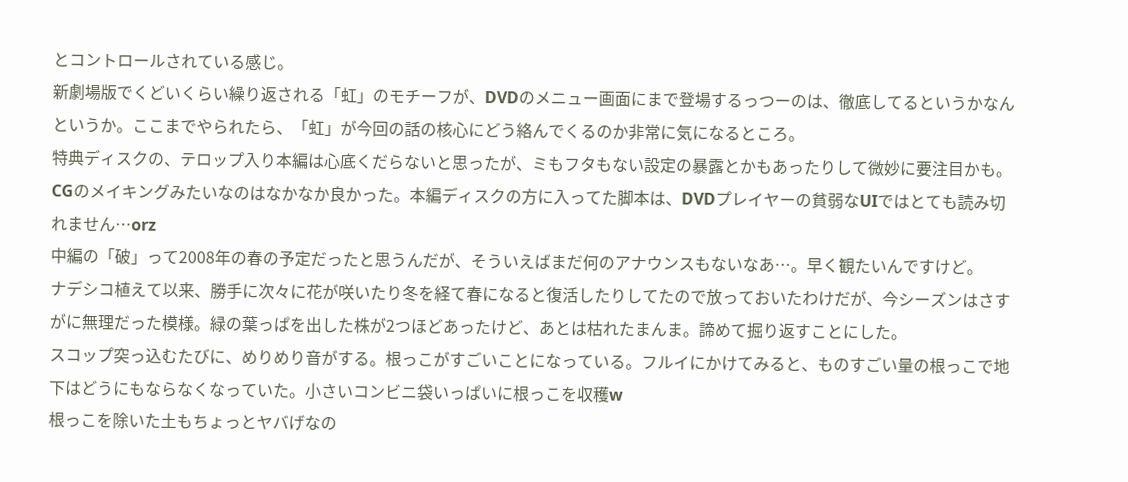とコントロールされている感じ。
新劇場版でくどいくらい繰り返される「虹」のモチーフが、DVDのメニュー画面にまで登場するっつーのは、徹底してるというかなんというか。ここまでやられたら、「虹」が今回の話の核心にどう絡んでくるのか非常に気になるところ。
特典ディスクの、テロップ入り本編は心底くだらないと思ったが、ミもフタもない設定の暴露とかもあったりして微妙に要注目かも。CGのメイキングみたいなのはなかなか良かった。本編ディスクの方に入ってた脚本は、DVDプレイヤーの貧弱なUIではとても読み切れません…orz
中編の「破」って2008年の春の予定だったと思うんだが、そういえばまだ何のアナウンスもないなあ…。早く観たいんですけど。
ナデシコ植えて以来、勝手に次々に花が咲いたり冬を経て春になると復活したりしてたので放っておいたわけだが、今シーズンはさすがに無理だった模様。緑の葉っぱを出した株が2つほどあったけど、あとは枯れたまんま。諦めて掘り返すことにした。
スコップ突っ込むたびに、めりめり音がする。根っこがすごいことになっている。フルイにかけてみると、ものすごい量の根っこで地下はどうにもならなくなっていた。小さいコンビニ袋いっぱいに根っこを収穫w
根っこを除いた土もちょっとヤバげなの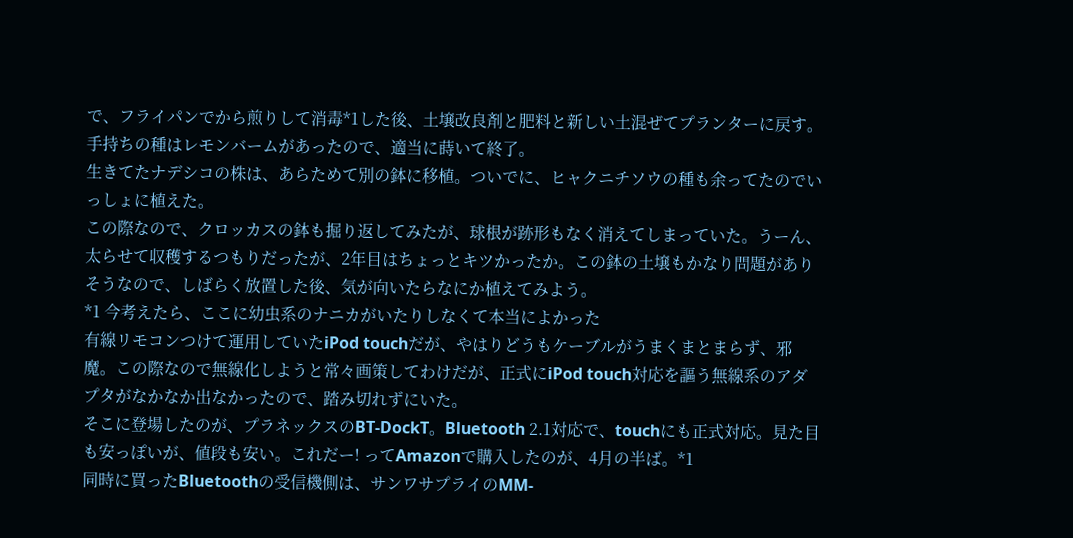で、フライパンでから煎りして消毒*1した後、土壌改良剤と肥料と新しい土混ぜてプランターに戻す。手持ちの種はレモンバームがあったので、適当に蒔いて終了。
生きてたナデシコの株は、あらためて別の鉢に移植。ついでに、ヒャクニチソウの種も余ってたのでいっしょに植えた。
この際なので、クロッカスの鉢も掘り返してみたが、球根が跡形もなく消えてしまっていた。うーん、太らせて収穫するつもりだったが、2年目はちょっとキツかったか。この鉢の土壌もかなり問題がありそうなので、しばらく放置した後、気が向いたらなにか植えてみよう。
*1 今考えたら、ここに幼虫系のナニカがいたりしなくて本当によかった
有線リモコンつけて運用していたiPod touchだが、やはりどうもケーブルがうまくまとまらず、邪魔。この際なので無線化しようと常々画策してわけだが、正式にiPod touch対応を謳う無線系のアダプタがなかなか出なかったので、踏み切れずにいた。
そこに登場したのが、プラネックスのBT-DockT。Bluetooth 2.1対応で、touchにも正式対応。見た目も安っぽいが、値段も安い。これだー! ってAmazonで購入したのが、4月の半ば。*1
同時に買ったBluetoothの受信機側は、サンワサプライのMM-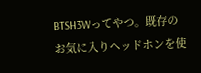BTSH3Wってやつ。既存のお気に入りヘッドホンを使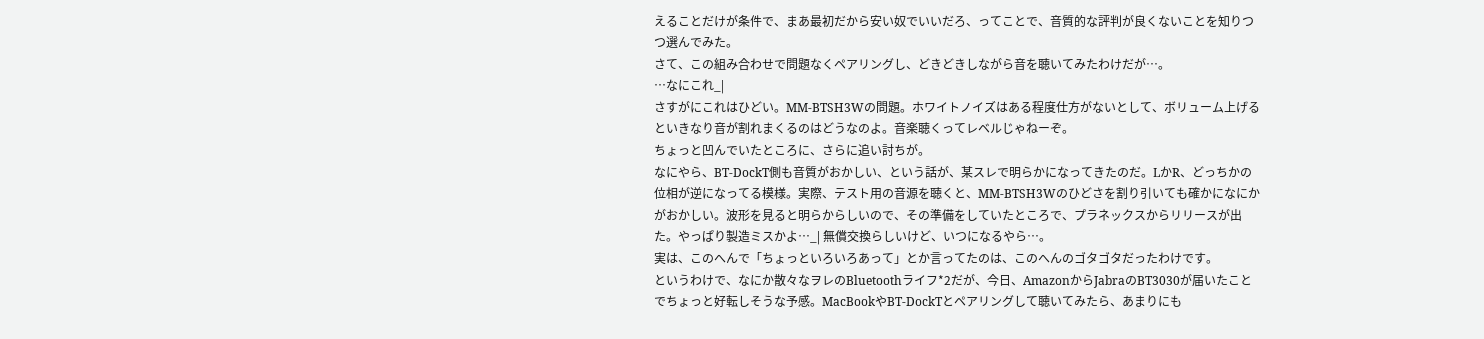えることだけが条件で、まあ最初だから安い奴でいいだろ、ってことで、音質的な評判が良くないことを知りつつ選んでみた。
さて、この組み合わせで問題なくペアリングし、どきどきしながら音を聴いてみたわけだが…。
…なにこれ_|
さすがにこれはひどい。MM-BTSH3Wの問題。ホワイトノイズはある程度仕方がないとして、ボリューム上げるといきなり音が割れまくるのはどうなのよ。音楽聴くってレベルじゃねーぞ。
ちょっと凹んでいたところに、さらに追い討ちが。
なにやら、BT-DockT側も音質がおかしい、という話が、某スレで明らかになってきたのだ。LかR、どっちかの位相が逆になってる模様。実際、テスト用の音源を聴くと、MM-BTSH3Wのひどさを割り引いても確かになにかがおかしい。波形を見ると明らからしいので、その準備をしていたところで、プラネックスからリリースが出た。やっぱり製造ミスかよ…_| 無償交換らしいけど、いつになるやら…。
実は、このへんで「ちょっといろいろあって」とか言ってたのは、このへんのゴタゴタだったわけです。
というわけで、なにか散々なヲレのBluetoothライフ*2だが、今日、AmazonからJabraのBT3030が届いたことでちょっと好転しそうな予感。MacBookやBT-DockTとペアリングして聴いてみたら、あまりにも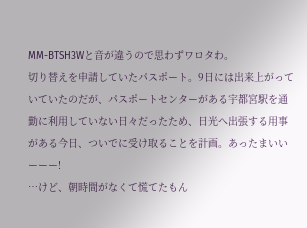MM-BTSH3Wと音が違うので思わずワロタわ。
切り替えを申請していたパスポート。9日には出来上がっていていたのだが、パスポートセンターがある宇都宮駅を通勤に利用していない日々だったため、日光へ出張する用事がある今日、ついでに受け取ることを計画。あったまいいーーー!
…けど、朝時間がなくて慌てたもん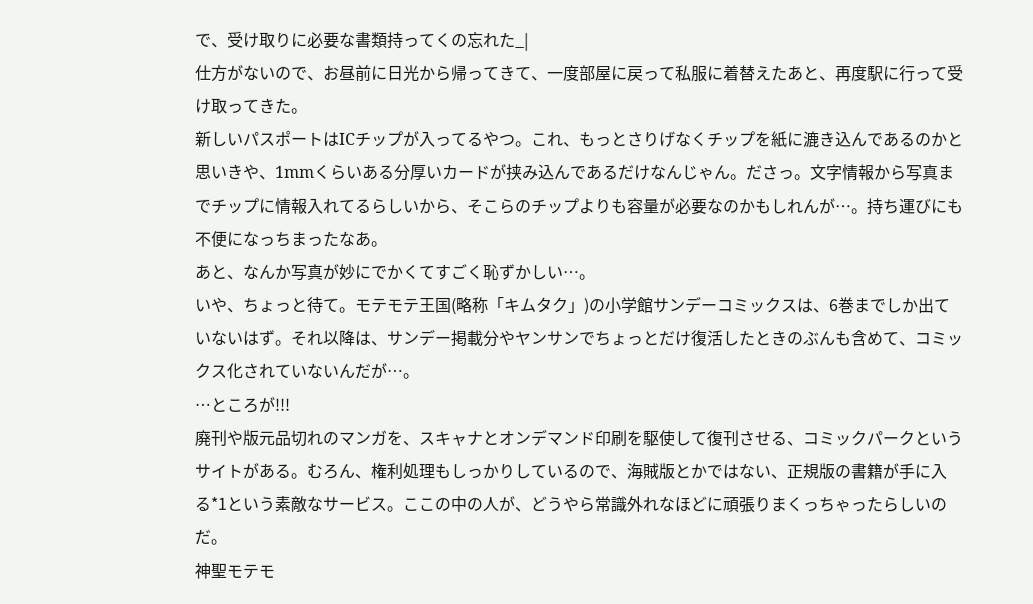で、受け取りに必要な書類持ってくの忘れた_|
仕方がないので、お昼前に日光から帰ってきて、一度部屋に戻って私服に着替えたあと、再度駅に行って受け取ってきた。
新しいパスポートはICチップが入ってるやつ。これ、もっとさりげなくチップを紙に漉き込んであるのかと思いきや、1mmくらいある分厚いカードが挟み込んであるだけなんじゃん。ださっ。文字情報から写真までチップに情報入れてるらしいから、そこらのチップよりも容量が必要なのかもしれんが…。持ち運びにも不便になっちまったなあ。
あと、なんか写真が妙にでかくてすごく恥ずかしい…。
いや、ちょっと待て。モテモテ王国(略称「キムタク」)の小学館サンデーコミックスは、6巻までしか出ていないはず。それ以降は、サンデー掲載分やヤンサンでちょっとだけ復活したときのぶんも含めて、コミックス化されていないんだが…。
…ところが!!!
廃刊や版元品切れのマンガを、スキャナとオンデマンド印刷を駆使して復刊させる、コミックパークというサイトがある。むろん、権利処理もしっかりしているので、海賊版とかではない、正規版の書籍が手に入る*1という素敵なサービス。ここの中の人が、どうやら常識外れなほどに頑張りまくっちゃったらしいのだ。
神聖モテモ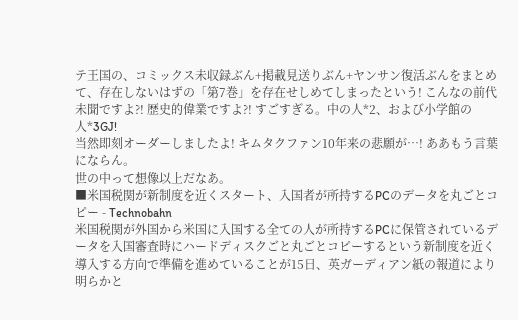テ王国の、コミックス未収録ぶん+掲載見送りぶん+ヤンサン復活ぶんをまとめて、存在しないはずの「第7巻」を存在せしめてしまったという! こんなの前代未聞ですよ?! 歴史的偉業ですよ?! すごすぎる。中の人*2、および小学館の人*3GJ!
当然即刻オーダーしましたよ! キムタクファン10年来の悲願が…! ああもう言葉にならん。
世の中って想像以上だなあ。
■米国税関が新制度を近くスタート、入国者が所持するPCのデータを丸ごとコピー - Technobahn
米国税関が外国から米国に入国する全ての人が所持するPCに保管されているデータを入国審査時にハードディスクごと丸ごとコピーするという新制度を近く導入する方向で準備を進めていることが15日、英ガーディアン紙の報道により明らかと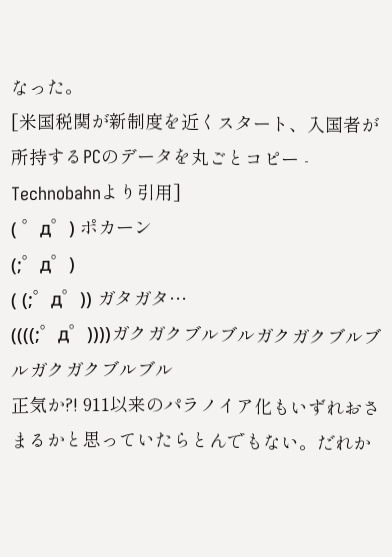なった。
[米国税関が新制度を近くスタート、入国者が所持するPCのデータを丸ごとコピー - Technobahnより引用]
( ゜д゜) ポカーン
(;゜д゜)
( (;゜д゜)) ガタガタ…
((((;゜д゜))))ガクガクブルブルガクガクブルブルガクガクブルブル
正気か?! 911以来のパラノイア化もいずれおさまるかと思っていたらとんでもない。だれか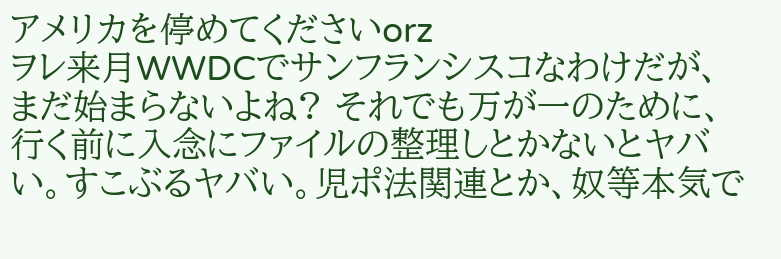アメリカを停めてくださいorz
ヲレ来月WWDCでサンフランシスコなわけだが、まだ始まらないよね? それでも万が一のために、行く前に入念にファイルの整理しとかないとヤバい。すこぶるヤバい。児ポ法関連とか、奴等本気で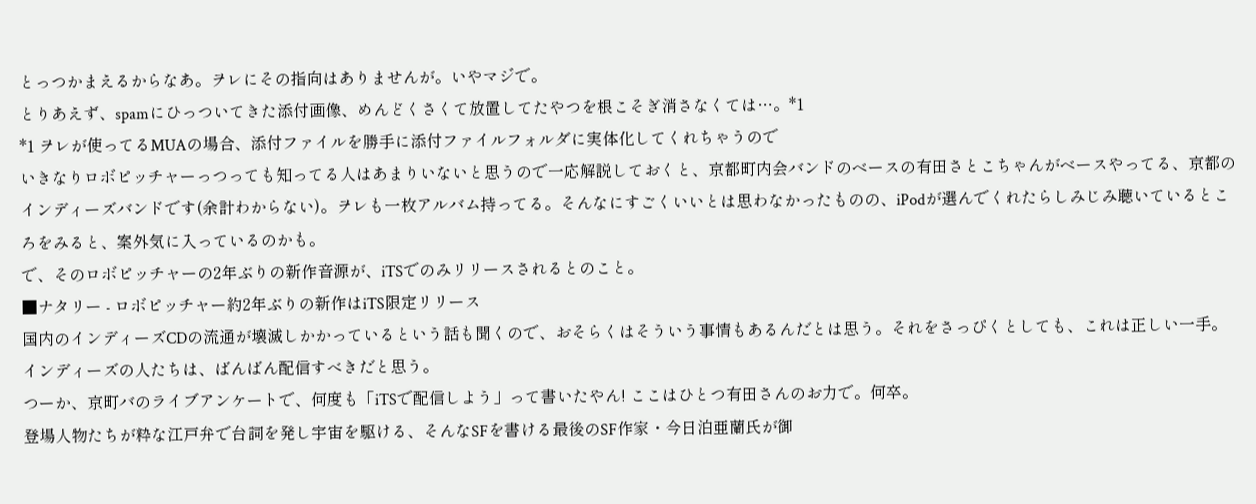とっつかまえるからなあ。ヲレにその指向はありませんが。いやマジで。
とりあえず、spamにひっついてきた添付画像、めんどくさくて放置してたやつを根こそぎ消さなくては…。*1
*1 ヲレが使ってるMUAの場合、添付ファイルを勝手に添付ファイルフォルダに実体化してくれちゃうので
いきなりロボピッチャーっつっても知ってる人はあまりいないと思うので一応解説しておくと、京都町内会バンドのベースの有田さとこちゃんがベースやってる、京都のインディーズバンドです(余計わからない)。ヲレも一枚アルバム持ってる。そんなにすごくいいとは思わなかったものの、iPodが選んでくれたらしみじみ聴いているところをみると、案外気に入っているのかも。
で、そのロボピッチャーの2年ぶりの新作音源が、iTSでのみリリースされるとのこと。
■ナタリー - ロボピッチャー約2年ぶりの新作はiTS限定リリース
国内のインディーズCDの流通が壊滅しかかっているという話も聞くので、おそらくはそういう事情もあるんだとは思う。それをさっぴくとしても、これは正しい一手。インディーズの人たちは、ばんばん配信すべきだと思う。
つーか、京町バのライブアンケートで、何度も「iTSで配信しよう」って書いたやん! ここはひとつ有田さんのお力で。何卒。
登場人物たちが粋な江戸弁で台詞を発し宇宙を駆ける、そんなSFを書ける最後のSF作家・今日泊亜蘭氏が御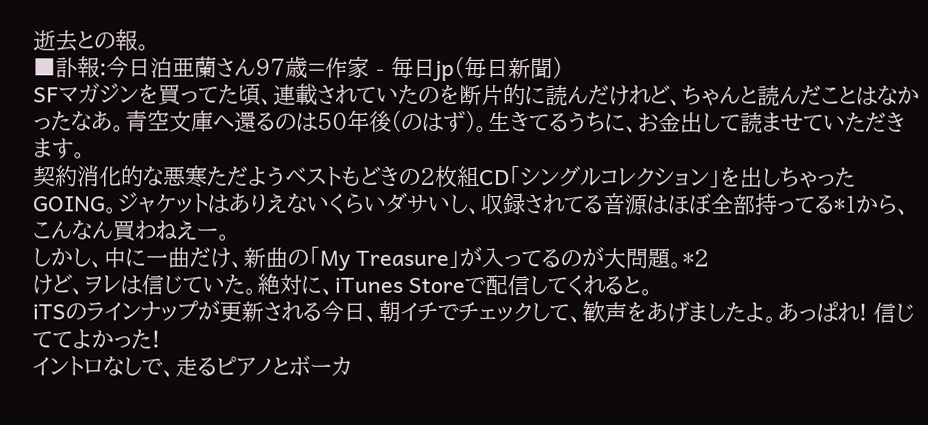逝去との報。
■訃報:今日泊亜蘭さん97歳=作家 - 毎日jp(毎日新聞)
SFマガジンを買ってた頃、連載されていたのを断片的に読んだけれど、ちゃんと読んだことはなかったなあ。青空文庫へ還るのは50年後(のはず)。生きてるうちに、お金出して読ませていただきます。
契約消化的な悪寒ただようベストもどきの2枚組CD「シングルコレクション」を出しちゃったGOING。ジャケットはありえないくらいダサいし、収録されてる音源はほぼ全部持ってる*1から、こんなん買わねえー。
しかし、中に一曲だけ、新曲の「My Treasure」が入ってるのが大問題。*2
けど、ヲレは信じていた。絶対に、iTunes Storeで配信してくれると。
iTSのラインナップが更新される今日、朝イチでチェックして、歓声をあげましたよ。あっぱれ! 信じててよかった!
イントロなしで、走るピアノとボーカ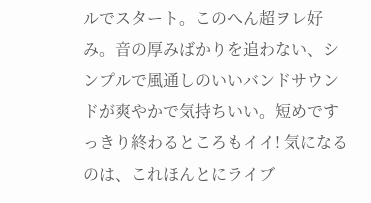ルでスタート。このへん超ヲレ好み。音の厚みばかりを追わない、シンプルで風通しのいいバンドサウンドが爽やかで気持ちいい。短めですっきり終わるところもイイ! 気になるのは、これほんとにライブ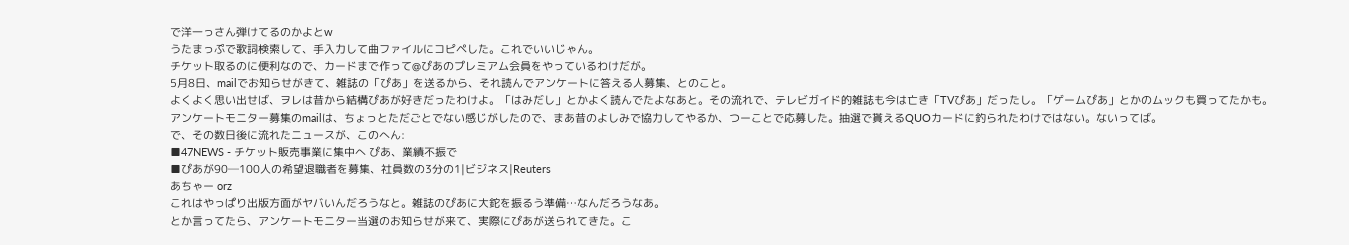で洋一っさん弾けてるのかよとw
うたまっぷで歌詞検索して、手入力して曲ファイルにコピペした。これでいいじゃん。
チケット取るのに便利なので、カードまで作って@ぴあのプレミアム会員をやっているわけだが。
5月8日、mailでお知らせがきて、雑誌の「ぴあ」を送るから、それ読んでアンケートに答える人募集、とのこと。
よくよく思い出せば、ヲレは昔から結構ぴあが好きだったわけよ。「はみだし」とかよく読んでたよなあと。その流れで、テレビガイド的雑誌も今は亡き「TVぴあ」だったし。「ゲームぴあ」とかのムックも買ってたかも。
アンケートモニター募集のmailは、ちょっとただごとでない感じがしたので、まあ昔のよしみで協力してやるか、つーことで応募した。抽選で貰えるQUOカードに釣られたわけではない。ないってば。
で、その数日後に流れたニュースが、このへん:
■47NEWS - チケット販売事業に集中へ ぴあ、業績不振で
■ぴあが90─100人の希望退職者を募集、社員数の3分の1|ビジネス|Reuters
あちゃー orz
これはやっぱり出版方面がヤバいんだろうなと。雑誌のぴあに大鉈を振るう準備…なんだろうなあ。
とか言ってたら、アンケートモニター当選のお知らせが来て、実際にぴあが送られてきた。こ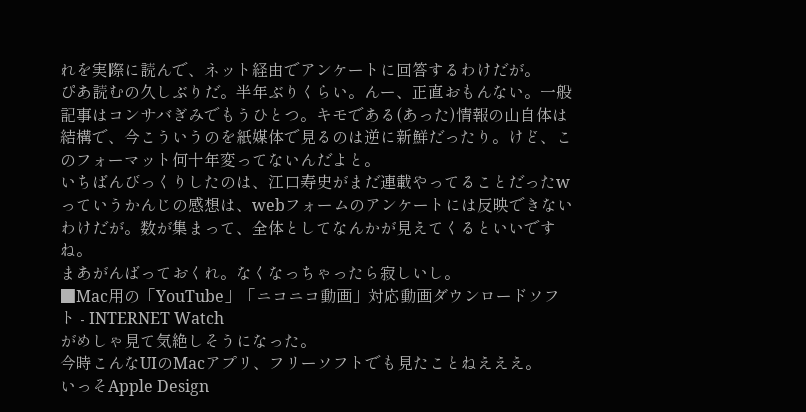れを実際に読んで、ネット経由でアンケートに回答するわけだが。
ぴあ読むの久しぶりだ。半年ぶりくらい。んー、正直おもんない。一般記事はコンサバぎみでもうひとつ。キモである(あった)情報の山自体は結構で、今こういうのを紙媒体で見るのは逆に新鮮だったり。けど、このフォーマット何十年変ってないんだよと。
いちばんびっくりしたのは、江口寿史がまだ連載やってることだったw
っていうかんじの感想は、webフォームのアンケートには反映できないわけだが。数が集まって、全体としてなんかが見えてくるといいですね。
まあがんばっておくれ。なくなっちゃったら寂しいし。
■Mac用の「YouTube」「ニコニコ動画」対応動画ダウンロードソフト - INTERNET Watch
がめしゃ見て気絶しそうになった。
今時こんなUIのMacアプリ、フリーソフトでも見たことねえええ。
いっそApple Design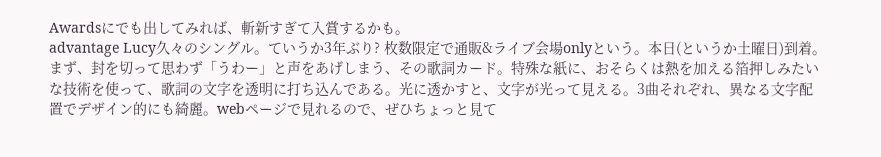Awardsにでも出してみれば、斬新すぎて入賞するかも。
advantage Lucy久々のシングル。ていうか3年ぶり? 枚数限定で通販&ライブ会場onlyという。本日(というか土曜日)到着。
まず、封を切って思わず「うわー」と声をあげしまう、その歌詞カード。特殊な紙に、おそらくは熱を加える箔押しみたいな技術を使って、歌詞の文字を透明に打ち込んである。光に透かすと、文字が光って見える。3曲それぞれ、異なる文字配置でデザイン的にも綺麗。webページで見れるので、ぜひちょっと見て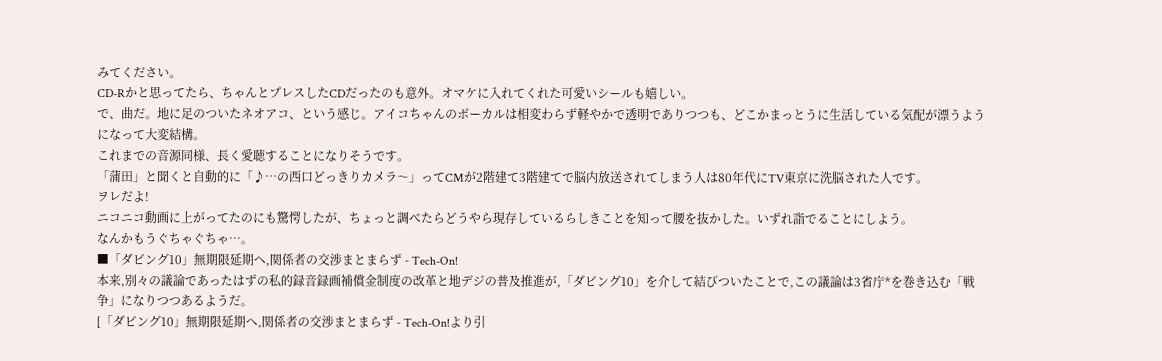みてください。
CD-Rかと思ってたら、ちゃんとプレスしたCDだったのも意外。オマケに入れてくれた可愛いシールも嬉しい。
で、曲だ。地に足のついたネオアコ、という感じ。アイコちゃんのボーカルは相変わらず軽やかで透明でありつつも、どこかまっとうに生活している気配が漂うようになって大変結構。
これまでの音源同様、長く愛聴することになりそうです。
「蒲田」と聞くと自動的に「♪…の西口どっきりカメラ〜」ってCMが2階建て3階建てで脳内放送されてしまう人は80年代にTV東京に洗脳された人です。
ヲレだよ!
ニコニコ動画に上がってたのにも驚愕したが、ちょっと調べたらどうやら現存しているらしきことを知って腰を抜かした。いずれ詣でることにしよう。
なんかもうぐちゃぐちゃ…。
■「ダビング10」無期限延期へ,関係者の交渉まとまらず - Tech-On!
本来,別々の議論であったはずの私的録音録画補償金制度の改革と地デジの普及推進が,「ダビング10」を介して結びついたことで,この議論は3省庁*を巻き込む「戦争」になりつつあるようだ。
[「ダビング10」無期限延期へ,関係者の交渉まとまらず - Tech-On!より引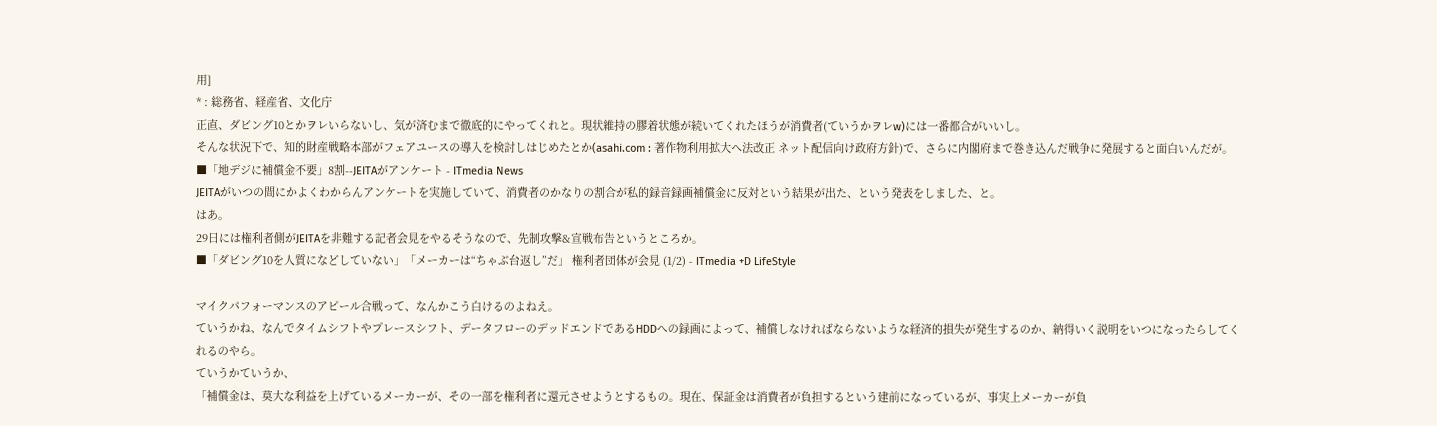用]
* : 総務省、経産省、文化庁
正直、ダビング10とかヲレいらないし、気が済むまで徹底的にやってくれと。現状維持の膠着状態が続いてくれたほうが消費者(ていうかヲレw)には一番都合がいいし。
そんな状況下で、知的財産戦略本部がフェアユースの導入を検討しはじめたとか(asahi.com : 著作物利用拡大へ法改正 ネット配信向け政府方針)で、さらに内閣府まで巻き込んだ戦争に発展すると面白いんだが。
■「地デジに補償金不要」8割--JEITAがアンケート - ITmedia News
JEITAがいつの間にかよくわからんアンケートを実施していて、消費者のかなりの割合が私的録音録画補償金に反対という結果が出た、という発表をしました、と。
はあ。
29日には権利者側がJEITAを非難する記者会見をやるそうなので、先制攻撃&宣戦布告というところか。
■「ダビング10を人質になどしていない」「メーカーは“ちゃぶ台返し”だ」 権利者団体が会見 (1/2) - ITmedia +D LifeStyle

マイクパフォーマンスのアピール合戦って、なんかこう白けるのよねえ。
ていうかね、なんでタイムシフトやプレースシフト、データフローのデッドエンドであるHDDへの録画によって、補償しなければならないような経済的損失が発生するのか、納得いく説明をいつになったらしてくれるのやら。
ていうかていうか、
「補償金は、莫大な利益を上げているメーカーが、その一部を権利者に還元させようとするもの。現在、保証金は消費者が負担するという建前になっているが、事実上メーカーが負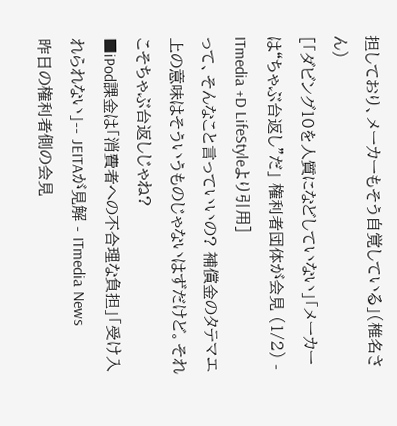担しており、メーカーもそう自覚している」(椎名さん)
[「ダビング10を人質になどしていない」「メーカーは“ちゃぶ台返し”だ」 権利者団体が会見 (1/2) - ITmedia +D LifeStyleより引用]
って、そんなこと言っていいの? 補償金のタテマエ上の意味はそういうものじゃないはずだけど。それこそちゃぶ台返しじゃね?
■iPod課金は「消費者への不合理な負担」「受け入れられない」-- JEITAが見解 - ITmedia News
昨日の権利者側の会見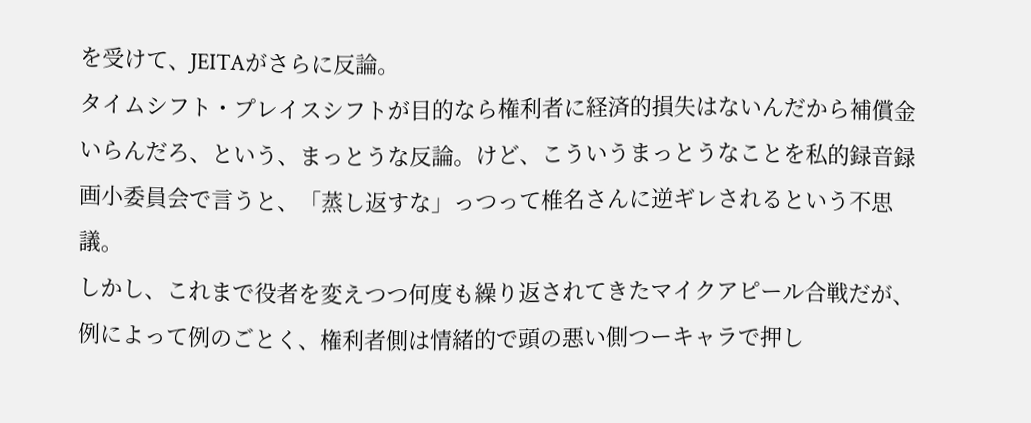を受けて、JEITAがさらに反論。
タイムシフト・プレイスシフトが目的なら権利者に経済的損失はないんだから補償金いらんだろ、という、まっとうな反論。けど、こういうまっとうなことを私的録音録画小委員会で言うと、「蒸し返すな」っつって椎名さんに逆ギレされるという不思議。
しかし、これまで役者を変えつつ何度も繰り返されてきたマイクアピール合戦だが、例によって例のごとく、権利者側は情緒的で頭の悪い側つーキャラで押し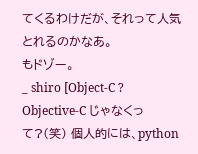てくるわけだが、それって人気とれるのかなあ。
もドゾー。
_ shiro [Object-C ? Objective-C じゃなくって?(笑) 個人的には、python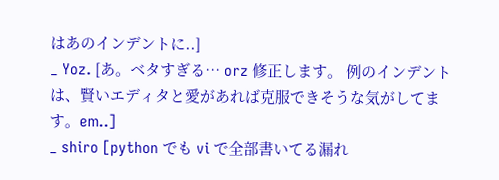はあのインデントに..]
_ Yoz. [あ。ベタすぎる… orz 修正します。 例のインデントは、賢いエディタと愛があれば克服できそうな気がしてます。em..]
_ shiro [python でも vi で全部書いてる漏れ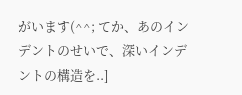がいます(^^; てか、あのインデントのせいで、深いインデントの構造を..]